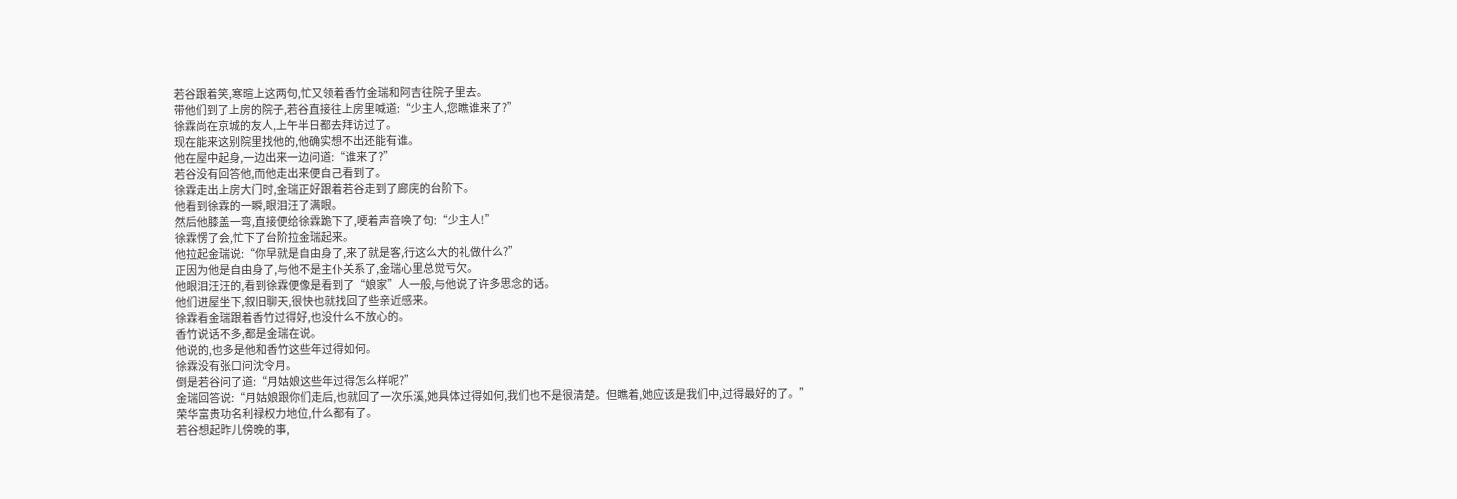若谷跟着笑,寒暄上这两句,忙又领着香竹金瑞和阿吉往院子里去。
带他们到了上房的院子,若谷直接往上房里喊道:“少主人,您瞧谁来了?”
徐霖尚在京城的友人,上午半日都去拜访过了。
现在能来这别院里找他的,他确实想不出还能有谁。
他在屋中起身,一边出来一边问道:“谁来了?”
若谷没有回答他,而他走出来便自己看到了。
徐霖走出上房大门时,金瑞正好跟着若谷走到了廊庑的台阶下。
他看到徐霖的一瞬,眼泪汪了满眼。
然后他膝盖一弯,直接便给徐霖跪下了,哽着声音唤了句:“少主人!”
徐霖愣了会,忙下了台阶拉金瑞起来。
他拉起金瑞说:“你早就是自由身了,来了就是客,行这么大的礼做什么?”
正因为他是自由身了,与他不是主仆关系了,金瑞心里总觉亏欠。
他眼泪汪汪的,看到徐霖便像是看到了“娘家”人一般,与他说了许多思念的话。
他们进屋坐下,叙旧聊天,很快也就找回了些亲近感来。
徐霖看金瑞跟着香竹过得好,也没什么不放心的。
香竹说话不多,都是金瑞在说。
他说的,也多是他和香竹这些年过得如何。
徐霖没有张口问沈令月。
倒是若谷问了道:“月姑娘这些年过得怎么样呢?”
金瑞回答说:“月姑娘跟你们走后,也就回了一次乐溪,她具体过得如何,我们也不是很清楚。但瞧着,她应该是我们中,过得最好的了。”
荣华富贵功名利禄权力地位,什么都有了。
若谷想起昨儿傍晚的事,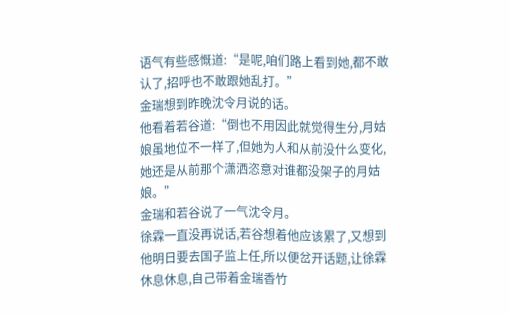语气有些感慨道:“是呢,咱们路上看到她,都不敢认了,招呼也不敢跟她乱打。”
金瑞想到昨晚沈令月说的话。
他看着若谷道:“倒也不用因此就觉得生分,月姑娘虽地位不一样了,但她为人和从前没什么变化,她还是从前那个潇洒恣意对谁都没架子的月姑娘。”
金瑞和若谷说了一气沈令月。
徐霖一直没再说话,若谷想着他应该累了,又想到他明日要去国子监上任,所以便岔开话题,让徐霖休息休息,自己带着金瑞香竹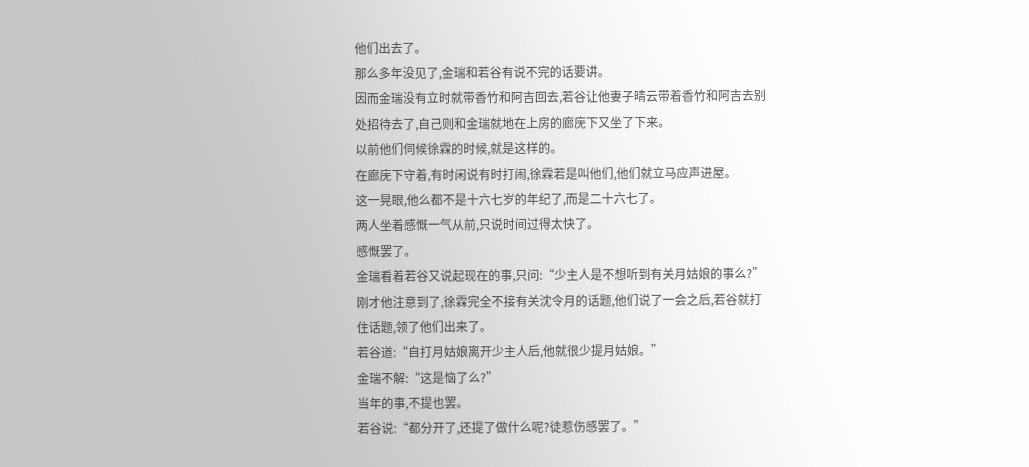他们出去了。
那么多年没见了,金瑞和若谷有说不完的话要讲。
因而金瑞没有立时就带香竹和阿吉回去,若谷让他妻子晴云带着香竹和阿吉去别处招待去了,自己则和金瑞就地在上房的廊庑下又坐了下来。
以前他们伺候徐霖的时候,就是这样的。
在廊庑下守着,有时闲说有时打闹,徐霖若是叫他们,他们就立马应声进屋。
这一晃眼,他么都不是十六七岁的年纪了,而是二十六七了。
两人坐着感慨一气从前,只说时间过得太快了。
感慨罢了。
金瑞看着若谷又说起现在的事,只问:“少主人是不想听到有关月姑娘的事么?”
刚才他注意到了,徐霖完全不接有关沈令月的话题,他们说了一会之后,若谷就打住话题,领了他们出来了。
若谷道:“自打月姑娘离开少主人后,他就很少提月姑娘。”
金瑞不解:“这是恼了么?”
当年的事,不提也罢。
若谷说:“都分开了,还提了做什么呢?徒惹伤感罢了。”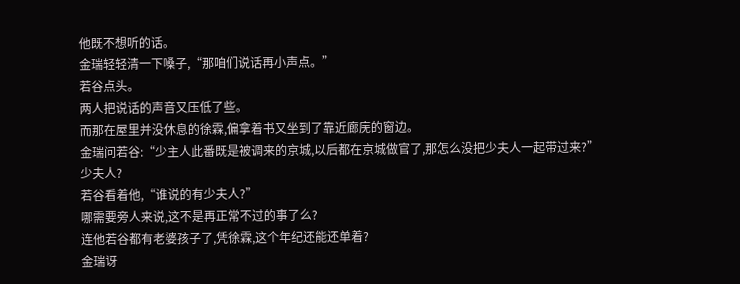他既不想听的话。
金瑞轻轻清一下嗓子,“那咱们说话再小声点。”
若谷点头。
两人把说话的声音又压低了些。
而那在屋里并没休息的徐霖,偏拿着书又坐到了靠近廊庑的窗边。
金瑞问若谷:“少主人此番既是被调来的京城,以后都在京城做官了,那怎么没把少夫人一起带过来?”
少夫人?
若谷看着他,“谁说的有少夫人?”
哪需要旁人来说,这不是再正常不过的事了么?
连他若谷都有老婆孩子了,凭徐霖,这个年纪还能还单着?
金瑞讶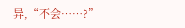异,“不会……?”